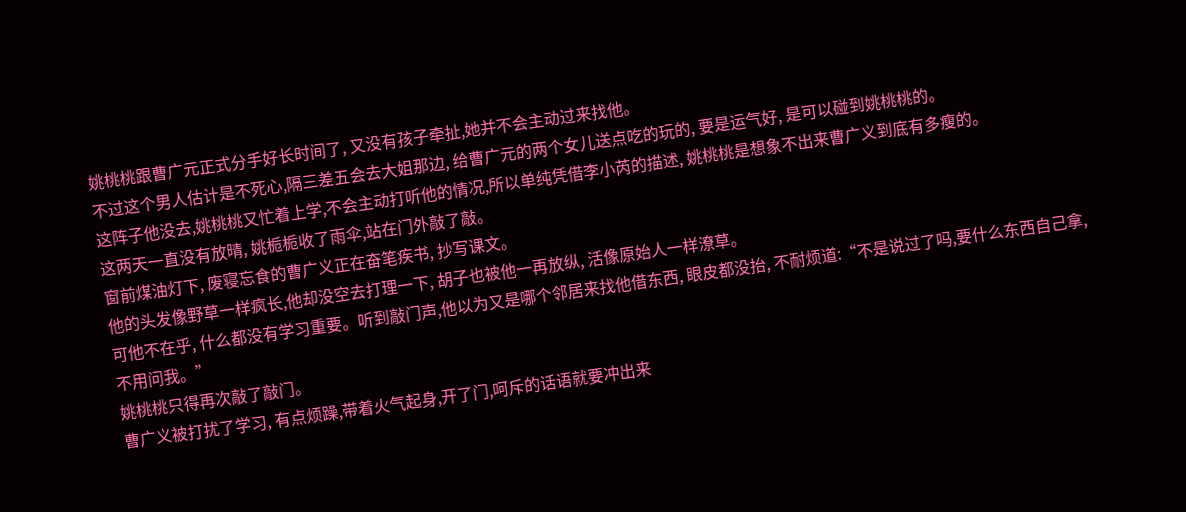姚桃桃跟曹广元正式分手好长时间了, 又没有孩子牵扯,她并不会主动过来找他。
不过这个男人估计是不死心,隔三差五会去大姐那边, 给曹广元的两个女儿送点吃的玩的, 要是运气好, 是可以碰到姚桃桃的。
这阵子他没去,姚桃桃又忙着上学,不会主动打听他的情况,所以单纯凭借李小芮的描述, 姚桃桃是想象不出来曹广义到底有多瘦的。
这两天一直没有放晴, 姚栀栀收了雨伞,站在门外敲了敲。
窗前煤油灯下, 废寝忘食的曹广义正在奋笔疾书, 抄写课文。
他的头发像野草一样疯长,他却没空去打理一下, 胡子也被他一再放纵, 活像原始人一样潦草。
可他不在乎, 什么都没有学习重要。听到敲门声,他以为又是哪个邻居来找他借东西, 眼皮都没抬, 不耐烦道:“不是说过了吗,要什么东西自己拿,不用问我。”
姚桃桃只得再次敲了敲门。
曹广义被打扰了学习, 有点烦躁,带着火气起身,开了门,呵斥的话语就要冲出来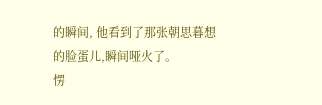的瞬间, 他看到了那张朝思暮想的脸蛋儿,瞬间哑火了。
愣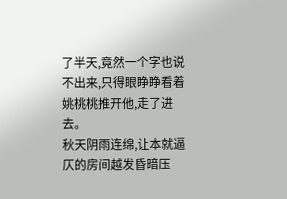了半天,竟然一个字也说不出来,只得眼睁睁看着姚桃桃推开他,走了进去。
秋天阴雨连绵,让本就逼仄的房间越发昏暗压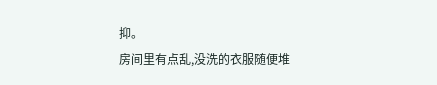抑。
房间里有点乱,没洗的衣服随便堆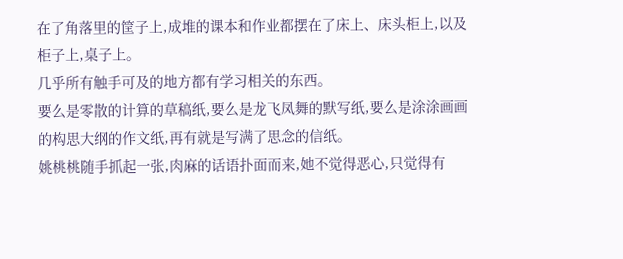在了角落里的筐子上,成堆的课本和作业都摆在了床上、床头柜上,以及柜子上,桌子上。
几乎所有触手可及的地方都有学习相关的东西。
要么是零散的计算的草稿纸,要么是龙飞凤舞的默写纸,要么是涂涂画画的构思大纲的作文纸,再有就是写满了思念的信纸。
姚桃桃随手抓起一张,肉麻的话语扑面而来,她不觉得恶心,只觉得有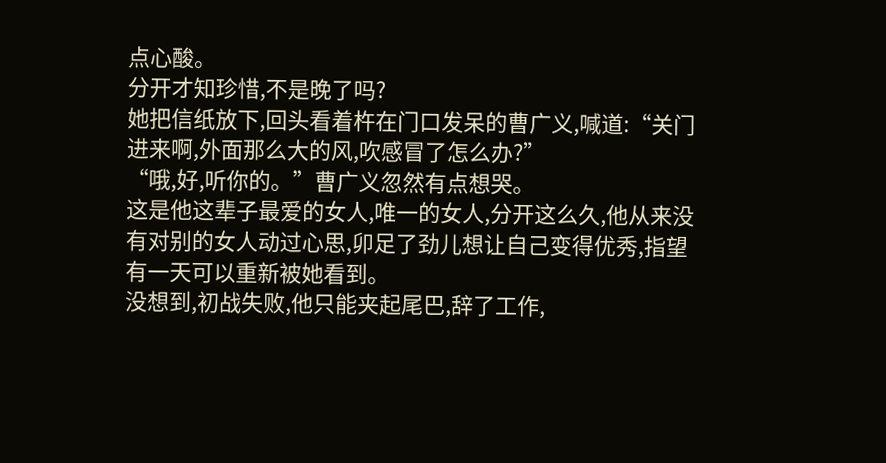点心酸。
分开才知珍惜,不是晚了吗?
她把信纸放下,回头看着杵在门口发呆的曹广义,喊道:“关门进来啊,外面那么大的风,吹感冒了怎么办?”
“哦,好,听你的。”曹广义忽然有点想哭。
这是他这辈子最爱的女人,唯一的女人,分开这么久,他从来没有对别的女人动过心思,卯足了劲儿想让自己变得优秀,指望有一天可以重新被她看到。
没想到,初战失败,他只能夹起尾巴,辞了工作,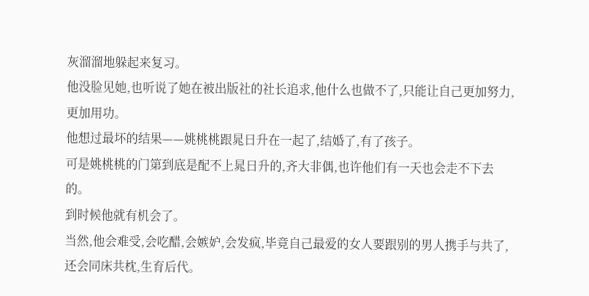灰溜溜地躲起来复习。
他没脸见她,也听说了她在被出版社的社长追求,他什么也做不了,只能让自己更加努力,更加用功。
他想过最坏的结果——姚桃桃跟晁日升在一起了,结婚了,有了孩子。
可是姚桃桃的门第到底是配不上晁日升的,齐大非偶,也许他们有一天也会走不下去的。
到时候他就有机会了。
当然,他会难受,会吃醋,会嫉妒,会发疯,毕竟自己最爱的女人要跟别的男人携手与共了,还会同床共枕,生育后代。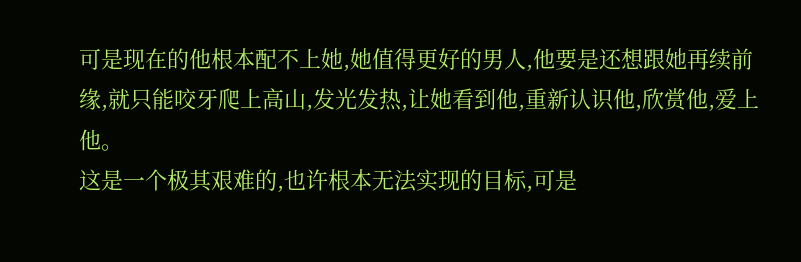可是现在的他根本配不上她,她值得更好的男人,他要是还想跟她再续前缘,就只能咬牙爬上高山,发光发热,让她看到他,重新认识他,欣赏他,爱上他。
这是一个极其艰难的,也许根本无法实现的目标,可是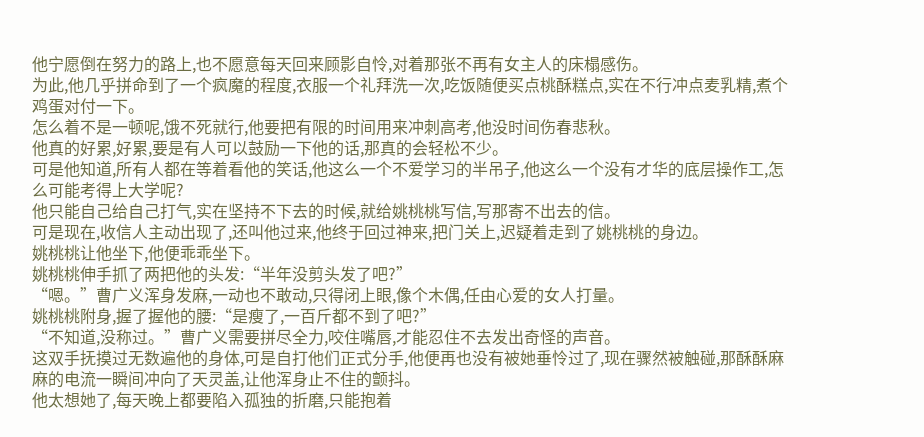他宁愿倒在努力的路上,也不愿意每天回来顾影自怜,对着那张不再有女主人的床榻感伤。
为此,他几乎拼命到了一个疯魔的程度,衣服一个礼拜洗一次,吃饭随便买点桃酥糕点,实在不行冲点麦乳精,煮个鸡蛋对付一下。
怎么着不是一顿呢,饿不死就行,他要把有限的时间用来冲刺高考,他没时间伤春悲秋。
他真的好累,好累,要是有人可以鼓励一下他的话,那真的会轻松不少。
可是他知道,所有人都在等着看他的笑话,他这么一个不爱学习的半吊子,他这么一个没有才华的底层操作工,怎么可能考得上大学呢?
他只能自己给自己打气,实在坚持不下去的时候,就给姚桃桃写信,写那寄不出去的信。
可是现在,收信人主动出现了,还叫他过来,他终于回过神来,把门关上,迟疑着走到了姚桃桃的身边。
姚桃桃让他坐下,他便乖乖坐下。
姚桃桃伸手抓了两把他的头发:“半年没剪头发了吧?”
“嗯。”曹广义浑身发麻,一动也不敢动,只得闭上眼,像个木偶,任由心爱的女人打量。
姚桃桃附身,握了握他的腰:“是瘦了,一百斤都不到了吧?”
“不知道,没称过。”曹广义需要拼尽全力,咬住嘴唇,才能忍住不去发出奇怪的声音。
这双手抚摸过无数遍他的身体,可是自打他们正式分手,他便再也没有被她垂怜过了,现在骤然被触碰,那酥酥麻麻的电流一瞬间冲向了天灵盖,让他浑身止不住的颤抖。
他太想她了,每天晚上都要陷入孤独的折磨,只能抱着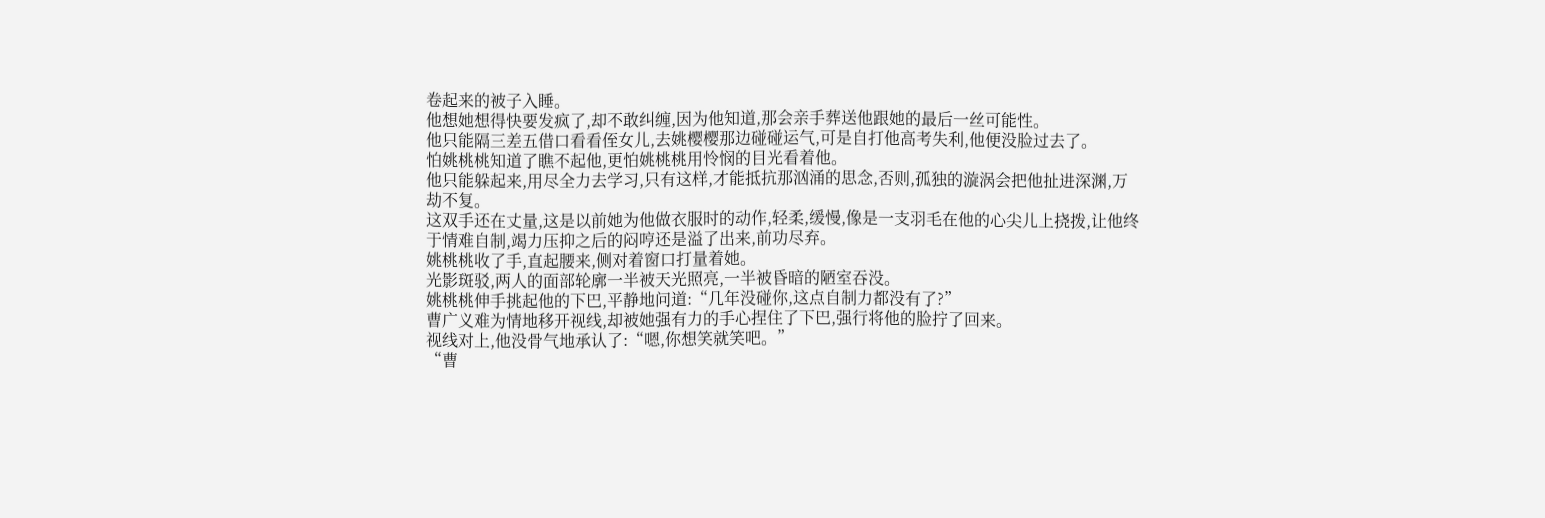卷起来的被子入睡。
他想她想得快要发疯了,却不敢纠缠,因为他知道,那会亲手葬送他跟她的最后一丝可能性。
他只能隔三差五借口看看侄女儿,去姚樱樱那边碰碰运气,可是自打他高考失利,他便没脸过去了。
怕姚桃桃知道了瞧不起他,更怕姚桃桃用怜悯的目光看着他。
他只能躲起来,用尽全力去学习,只有这样,才能抵抗那汹涌的思念,否则,孤独的漩涡会把他扯进深渊,万劫不复。
这双手还在丈量,这是以前她为他做衣服时的动作,轻柔,缓慢,像是一支羽毛在他的心尖儿上挠拨,让他终于情难自制,竭力压抑之后的闷哼还是溢了出来,前功尽弃。
姚桃桃收了手,直起腰来,侧对着窗口打量着她。
光影斑驳,两人的面部轮廓一半被天光照亮,一半被昏暗的陋室吞没。
姚桃桃伸手挑起他的下巴,平静地问道:“几年没碰你,这点自制力都没有了?”
曹广义难为情地移开视线,却被她强有力的手心捏住了下巴,强行将他的脸拧了回来。
视线对上,他没骨气地承认了:“嗯,你想笑就笑吧。”
“曹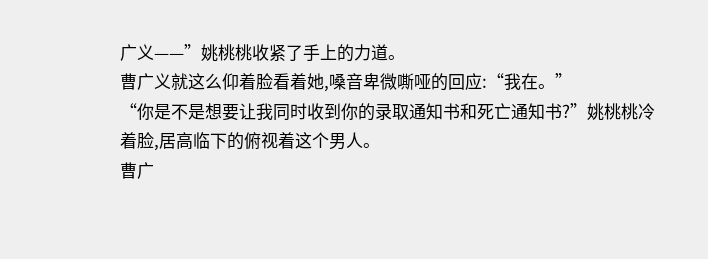广义——”姚桃桃收紧了手上的力道。
曹广义就这么仰着脸看着她,嗓音卑微嘶哑的回应:“我在。”
“你是不是想要让我同时收到你的录取通知书和死亡通知书?”姚桃桃冷着脸,居高临下的俯视着这个男人。
曹广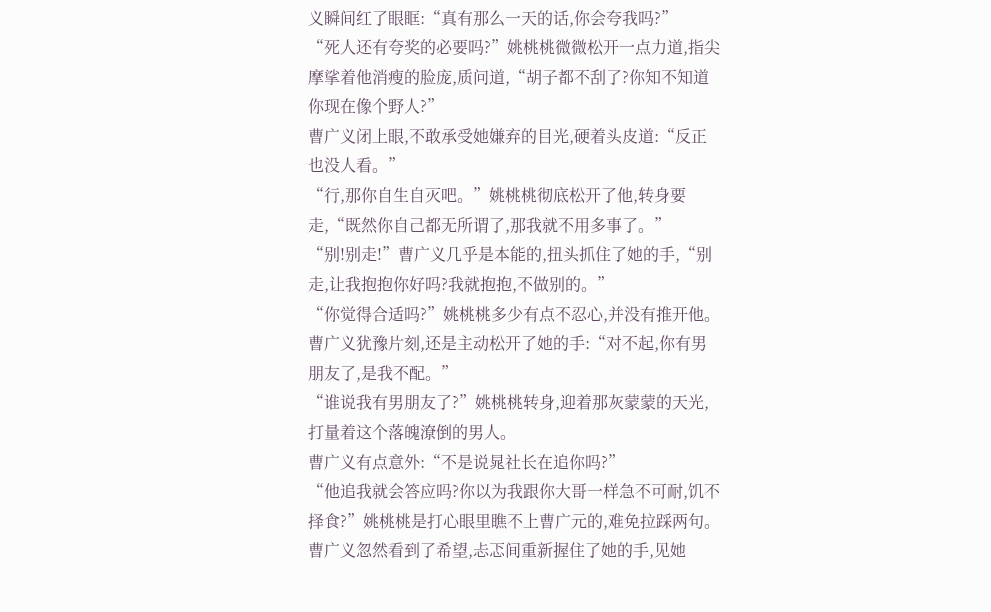义瞬间红了眼眶:“真有那么一天的话,你会夸我吗?”
“死人还有夸奖的必要吗?”姚桃桃微微松开一点力道,指尖摩挲着他消瘦的脸庞,质问道,“胡子都不刮了?你知不知道你现在像个野人?”
曹广义闭上眼,不敢承受她嫌弃的目光,硬着头皮道:“反正也没人看。”
“行,那你自生自灭吧。”姚桃桃彻底松开了他,转身要走,“既然你自己都无所谓了,那我就不用多事了。”
“别!别走!”曹广义几乎是本能的,扭头抓住了她的手,“别走,让我抱抱你好吗?我就抱抱,不做别的。”
“你觉得合适吗?”姚桃桃多少有点不忍心,并没有推开他。
曹广义犹豫片刻,还是主动松开了她的手:“对不起,你有男朋友了,是我不配。”
“谁说我有男朋友了?”姚桃桃转身,迎着那灰蒙蒙的天光,打量着这个落魄潦倒的男人。
曹广义有点意外:“不是说晁社长在追你吗?”
“他追我就会答应吗?你以为我跟你大哥一样急不可耐,饥不择食?”姚桃桃是打心眼里瞧不上曹广元的,难免拉踩两句。
曹广义忽然看到了希望,忐忑间重新握住了她的手,见她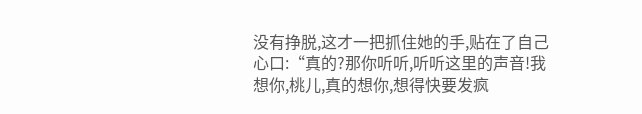没有挣脱,这才一把抓住她的手,贴在了自己心口:“真的?那你听听,听听这里的声音!我想你,桃儿,真的想你,想得快要发疯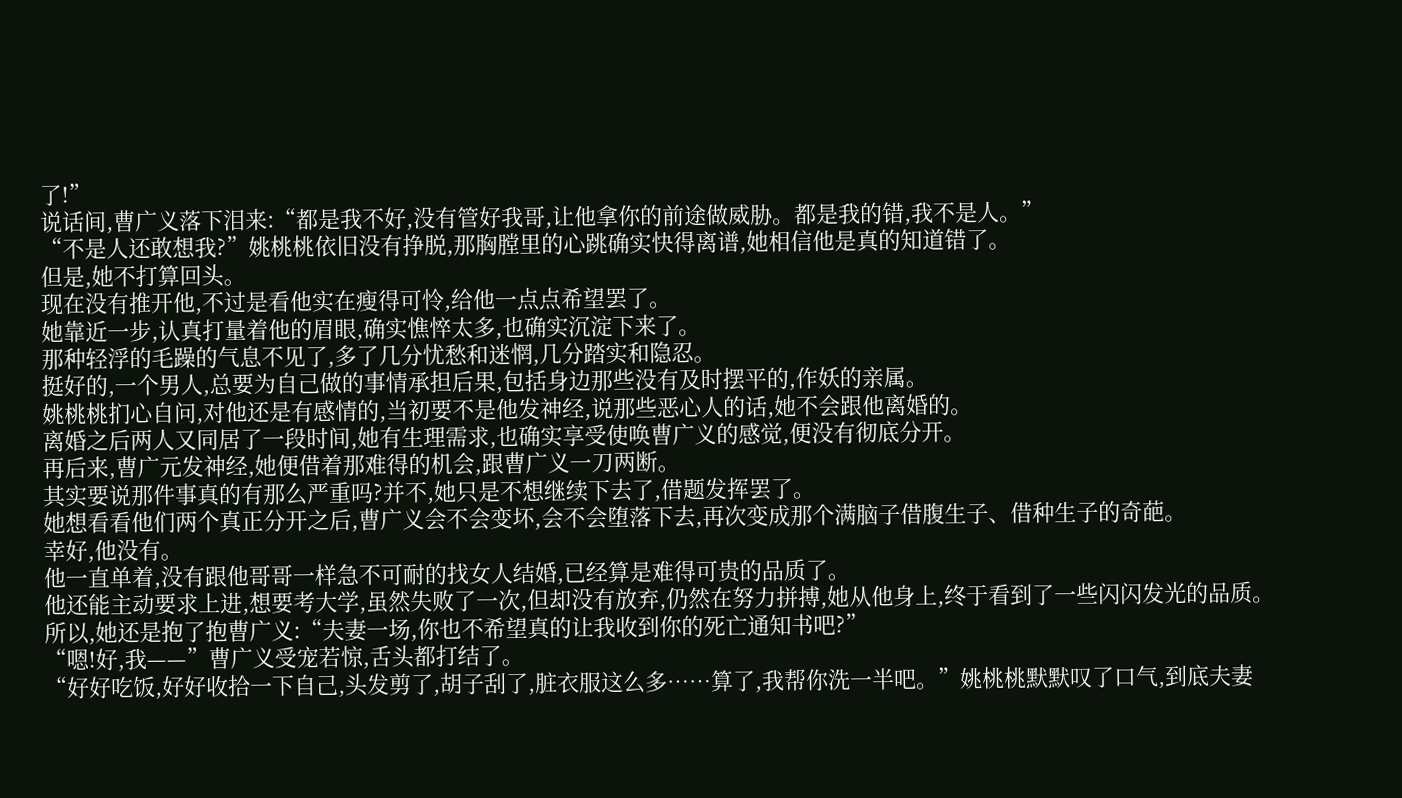了!”
说话间,曹广义落下泪来:“都是我不好,没有管好我哥,让他拿你的前途做威胁。都是我的错,我不是人。”
“不是人还敢想我?”姚桃桃依旧没有挣脱,那胸膛里的心跳确实快得离谱,她相信他是真的知道错了。
但是,她不打算回头。
现在没有推开他,不过是看他实在瘦得可怜,给他一点点希望罢了。
她靠近一步,认真打量着他的眉眼,确实憔悴太多,也确实沉淀下来了。
那种轻浮的毛躁的气息不见了,多了几分忧愁和迷惘,几分踏实和隐忍。
挺好的,一个男人,总要为自己做的事情承担后果,包括身边那些没有及时摆平的,作妖的亲属。
姚桃桃扪心自问,对他还是有感情的,当初要不是他发神经,说那些恶心人的话,她不会跟他离婚的。
离婚之后两人又同居了一段时间,她有生理需求,也确实享受使唤曹广义的感觉,便没有彻底分开。
再后来,曹广元发神经,她便借着那难得的机会,跟曹广义一刀两断。
其实要说那件事真的有那么严重吗?并不,她只是不想继续下去了,借题发挥罢了。
她想看看他们两个真正分开之后,曹广义会不会变坏,会不会堕落下去,再次变成那个满脑子借腹生子、借种生子的奇葩。
幸好,他没有。
他一直单着,没有跟他哥哥一样急不可耐的找女人结婚,已经算是难得可贵的品质了。
他还能主动要求上进,想要考大学,虽然失败了一次,但却没有放弃,仍然在努力拼搏,她从他身上,终于看到了一些闪闪发光的品质。
所以,她还是抱了抱曹广义:“夫妻一场,你也不希望真的让我收到你的死亡通知书吧?”
“嗯!好,我——”曹广义受宠若惊,舌头都打结了。
“好好吃饭,好好收拾一下自己,头发剪了,胡子刮了,脏衣服这么多……算了,我帮你洗一半吧。”姚桃桃默默叹了口气,到底夫妻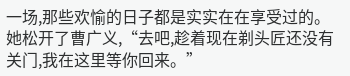一场,那些欢愉的日子都是实实在在享受过的。她松开了曹广义,“去吧,趁着现在剃头匠还没有关门,我在这里等你回来。”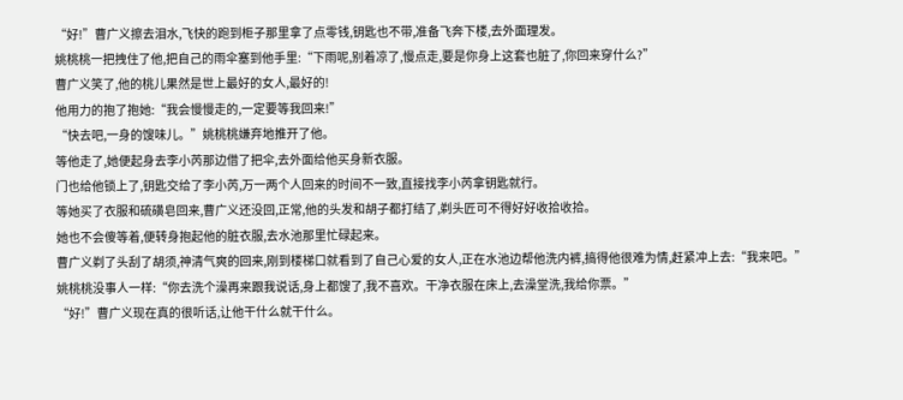“好!”曹广义擦去泪水,飞快的跑到柜子那里拿了点零钱,钥匙也不带,准备飞奔下楼,去外面理发。
姚桃桃一把拽住了他,把自己的雨伞塞到他手里:“下雨呢,别着凉了,慢点走,要是你身上这套也脏了,你回来穿什么?”
曹广义笑了,他的桃儿果然是世上最好的女人,最好的!
他用力的抱了抱她:“我会慢慢走的,一定要等我回来!”
“快去吧,一身的馊味儿。”姚桃桃嫌弃地推开了他。
等他走了,她便起身去李小芮那边借了把伞,去外面给他买身新衣服。
门也给他锁上了,钥匙交给了李小芮,万一两个人回来的时间不一致,直接找李小芮拿钥匙就行。
等她买了衣服和硫磺皂回来,曹广义还没回,正常,他的头发和胡子都打结了,剃头匠可不得好好收拾收拾。
她也不会傻等着,便转身抱起他的脏衣服,去水池那里忙碌起来。
曹广义剃了头刮了胡须,神清气爽的回来,刚到楼梯口就看到了自己心爱的女人,正在水池边帮他洗内裤,搞得他很难为情,赶紧冲上去:“我来吧。”
姚桃桃没事人一样:“你去洗个澡再来跟我说话,身上都馊了,我不喜欢。干净衣服在床上,去澡堂洗,我给你票。”
“好!”曹广义现在真的很听话,让他干什么就干什么。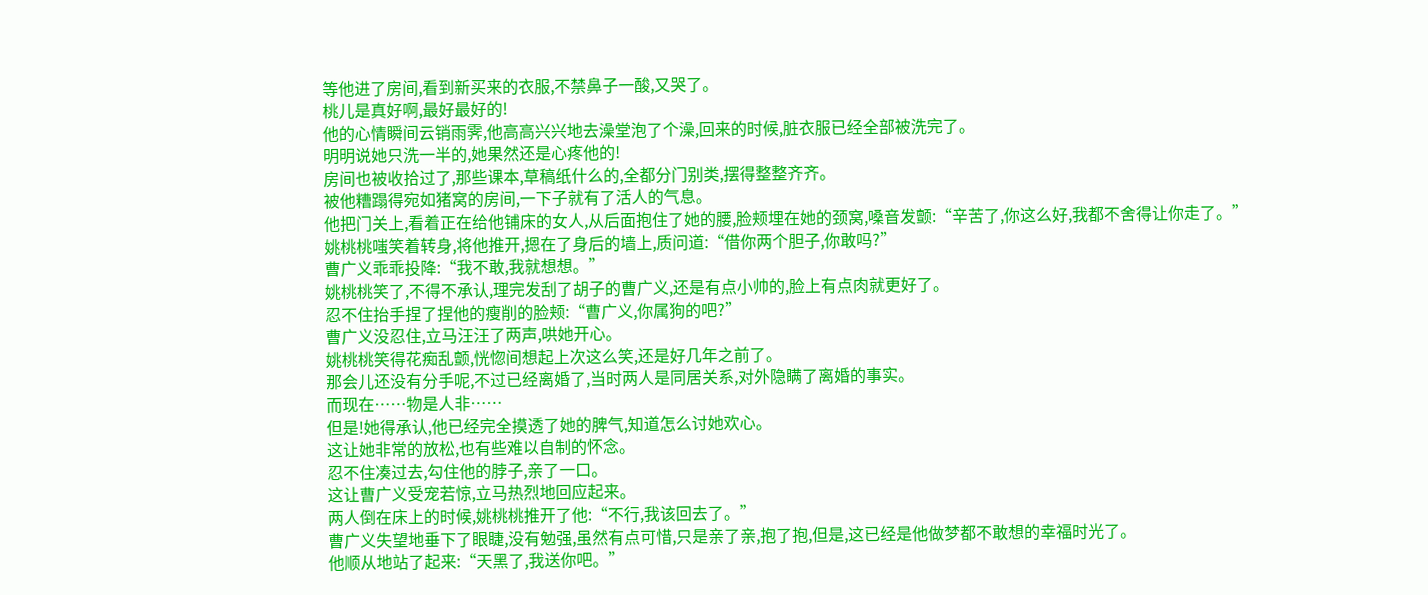等他进了房间,看到新买来的衣服,不禁鼻子一酸,又哭了。
桃儿是真好啊,最好最好的!
他的心情瞬间云销雨霁,他高高兴兴地去澡堂泡了个澡,回来的时候,脏衣服已经全部被洗完了。
明明说她只洗一半的,她果然还是心疼他的!
房间也被收拾过了,那些课本,草稿纸什么的,全都分门别类,摆得整整齐齐。
被他糟蹋得宛如猪窝的房间,一下子就有了活人的气息。
他把门关上,看着正在给他铺床的女人,从后面抱住了她的腰,脸颊埋在她的颈窝,嗓音发颤:“辛苦了,你这么好,我都不舍得让你走了。”
姚桃桃嗤笑着转身,将他推开,摁在了身后的墙上,质问道:“借你两个胆子,你敢吗?”
曹广义乖乖投降:“我不敢,我就想想。”
姚桃桃笑了,不得不承认,理完发刮了胡子的曹广义,还是有点小帅的,脸上有点肉就更好了。
忍不住抬手捏了捏他的瘦削的脸颊:“曹广义,你属狗的吧?”
曹广义没忍住,立马汪汪了两声,哄她开心。
姚桃桃笑得花痴乱颤,恍惚间想起上次这么笑,还是好几年之前了。
那会儿还没有分手呢,不过已经离婚了,当时两人是同居关系,对外隐瞒了离婚的事实。
而现在……物是人非……
但是!她得承认,他已经完全摸透了她的脾气,知道怎么讨她欢心。
这让她非常的放松,也有些难以自制的怀念。
忍不住凑过去,勾住他的脖子,亲了一口。
这让曹广义受宠若惊,立马热烈地回应起来。
两人倒在床上的时候,姚桃桃推开了他:“不行,我该回去了。”
曹广义失望地垂下了眼睫,没有勉强,虽然有点可惜,只是亲了亲,抱了抱,但是,这已经是他做梦都不敢想的幸福时光了。
他顺从地站了起来:“天黑了,我送你吧。”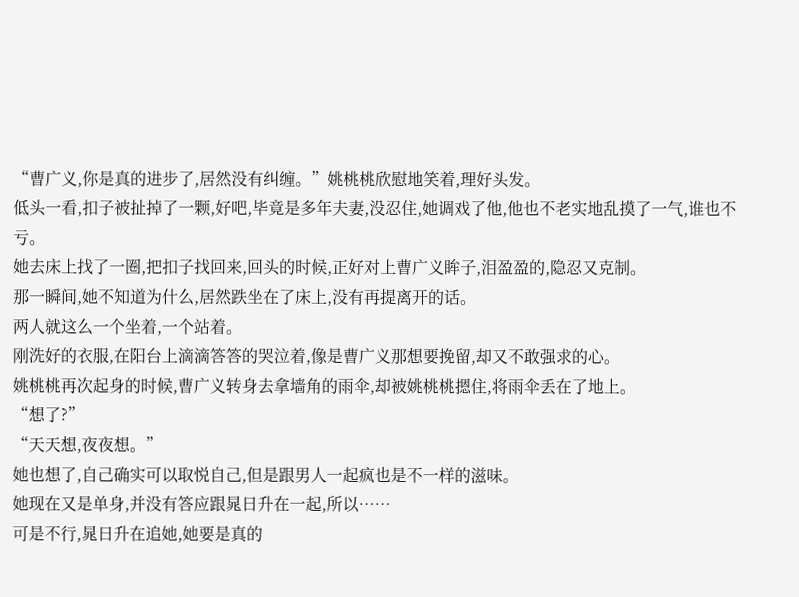“曹广义,你是真的进步了,居然没有纠缠。”姚桃桃欣慰地笑着,理好头发。
低头一看,扣子被扯掉了一颗,好吧,毕竟是多年夫妻,没忍住,她调戏了他,他也不老实地乱摸了一气,谁也不亏。
她去床上找了一圈,把扣子找回来,回头的时候,正好对上曹广义眸子,泪盈盈的,隐忍又克制。
那一瞬间,她不知道为什么,居然跌坐在了床上,没有再提离开的话。
两人就这么一个坐着,一个站着。
刚洗好的衣服,在阳台上滴滴答答的哭泣着,像是曹广义那想要挽留,却又不敢强求的心。
姚桃桃再次起身的时候,曹广义转身去拿墙角的雨伞,却被姚桃桃摁住,将雨伞丢在了地上。
“想了?”
“天天想,夜夜想。”
她也想了,自己确实可以取悦自己,但是跟男人一起疯也是不一样的滋味。
她现在又是单身,并没有答应跟晁日升在一起,所以……
可是不行,晁日升在追她,她要是真的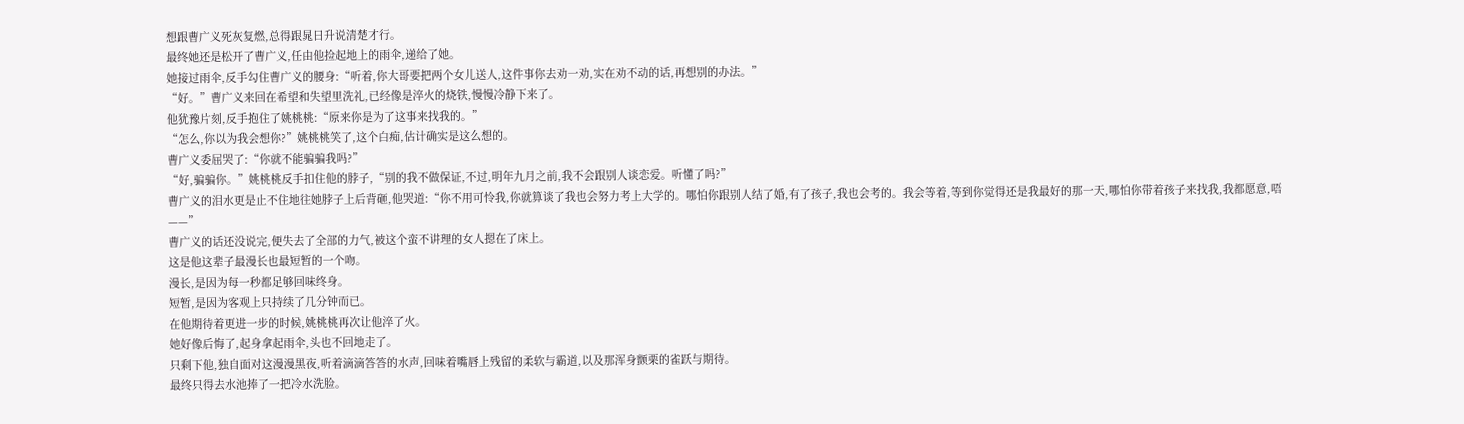想跟曹广义死灰复燃,总得跟晁日升说清楚才行。
最终她还是松开了曹广义,任由他捡起地上的雨伞,递给了她。
她接过雨伞,反手勾住曹广义的腰身:“听着,你大哥要把两个女儿送人,这件事你去劝一劝,实在劝不动的话,再想别的办法。”
“好。”曹广义来回在希望和失望里洗礼,已经像是淬火的烧铁,慢慢冷静下来了。
他犹豫片刻,反手抱住了姚桃桃:“原来你是为了这事来找我的。”
“怎么,你以为我会想你?”姚桃桃笑了,这个白痴,估计确实是这么想的。
曹广义委屈哭了:“你就不能骗骗我吗?”
“好,骗骗你。”姚桃桃反手扣住他的脖子,“别的我不做保证,不过,明年九月之前,我不会跟别人谈恋爱。听懂了吗?”
曹广义的泪水更是止不住地往她脖子上后背砸,他哭道:“你不用可怜我,你就算谈了我也会努力考上大学的。哪怕你跟别人结了婚,有了孩子,我也会考的。我会等着,等到你觉得还是我最好的那一天,哪怕你带着孩子来找我,我都愿意,唔——”
曹广义的话还没说完,便失去了全部的力气,被这个蛮不讲理的女人摁在了床上。
这是他这辈子最漫长也最短暂的一个吻。
漫长,是因为每一秒都足够回味终身。
短暂,是因为客观上只持续了几分钟而已。
在他期待着更进一步的时候,姚桃桃再次让他淬了火。
她好像后悔了,起身拿起雨伞,头也不回地走了。
只剩下他,独自面对这漫漫黑夜,听着滴滴答答的水声,回味着嘴唇上残留的柔软与霸道,以及那浑身颤栗的雀跃与期待。
最终只得去水池捧了一把冷水洗脸。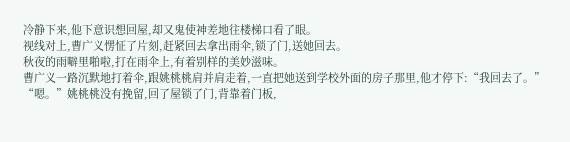冷静下来,他下意识想回屋,却又鬼使神差地往楼梯口看了眼。
视线对上,曹广义愣怔了片刻,赶紧回去拿出雨伞,锁了门,送她回去。
秋夜的雨噼里啪啦,打在雨伞上,有着别样的美妙滋味。
曹广义一路沉默地打着伞,跟姚桃桃肩并肩走着,一直把她送到学校外面的房子那里,他才停下:“我回去了。”
“嗯。”姚桃桃没有挽留,回了屋锁了门,背靠着门板,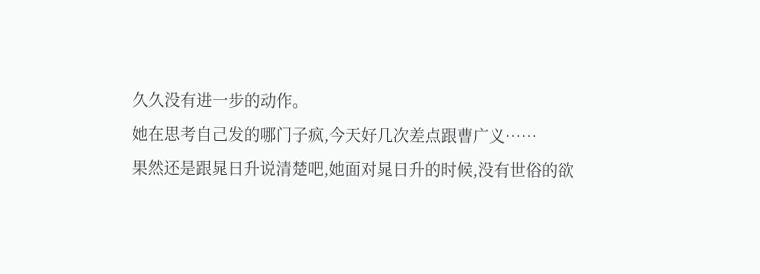久久没有进一步的动作。
她在思考自己发的哪门子疯,今天好几次差点跟曹广义……
果然还是跟晁日升说清楚吧,她面对晁日升的时候,没有世俗的欲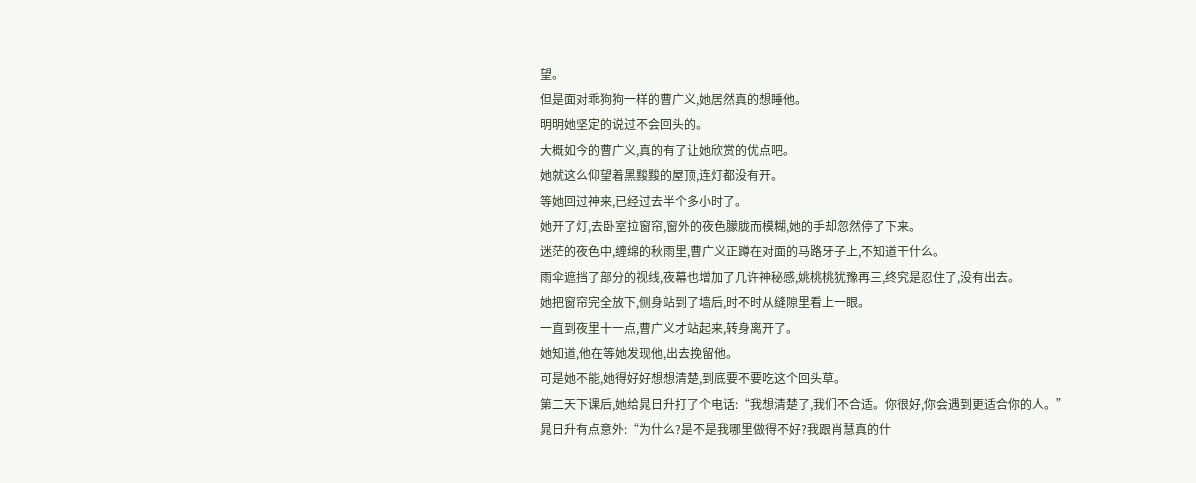望。
但是面对乖狗狗一样的曹广义,她居然真的想睡他。
明明她坚定的说过不会回头的。
大概如今的曹广义,真的有了让她欣赏的优点吧。
她就这么仰望着黑黢黢的屋顶,连灯都没有开。
等她回过神来,已经过去半个多小时了。
她开了灯,去卧室拉窗帘,窗外的夜色朦胧而模糊,她的手却忽然停了下来。
迷茫的夜色中,缠绵的秋雨里,曹广义正蹲在对面的马路牙子上,不知道干什么。
雨伞遮挡了部分的视线,夜幕也增加了几许神秘感,姚桃桃犹豫再三,终究是忍住了,没有出去。
她把窗帘完全放下,侧身站到了墙后,时不时从缝隙里看上一眼。
一直到夜里十一点,曹广义才站起来,转身离开了。
她知道,他在等她发现他,出去挽留他。
可是她不能,她得好好想想清楚,到底要不要吃这个回头草。
第二天下课后,她给晁日升打了个电话:“我想清楚了,我们不合适。你很好,你会遇到更适合你的人。”
晁日升有点意外:“为什么?是不是我哪里做得不好?我跟肖慧真的什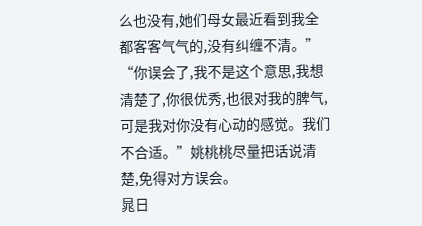么也没有,她们母女最近看到我全都客客气气的,没有纠缠不清。”
“你误会了,我不是这个意思,我想清楚了,你很优秀,也很对我的脾气,可是我对你没有心动的感觉。我们不合适。”姚桃桃尽量把话说清楚,免得对方误会。
晁日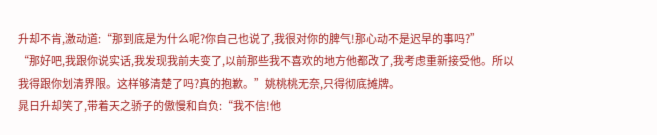升却不肯,激动道:“那到底是为什么呢?你自己也说了,我很对你的脾气!那心动不是迟早的事吗?”
“那好吧,我跟你说实话,我发现我前夫变了,以前那些我不喜欢的地方他都改了,我考虑重新接受他。所以我得跟你划清界限。这样够清楚了吗?真的抱歉。”姚桃桃无奈,只得彻底摊牌。
晁日升却笑了,带着天之骄子的傲慢和自负:“我不信!他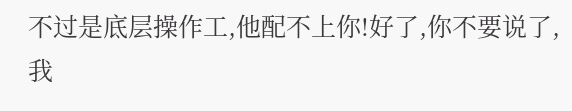不过是底层操作工,他配不上你!好了,你不要说了,我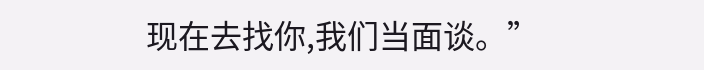现在去找你,我们当面谈。”